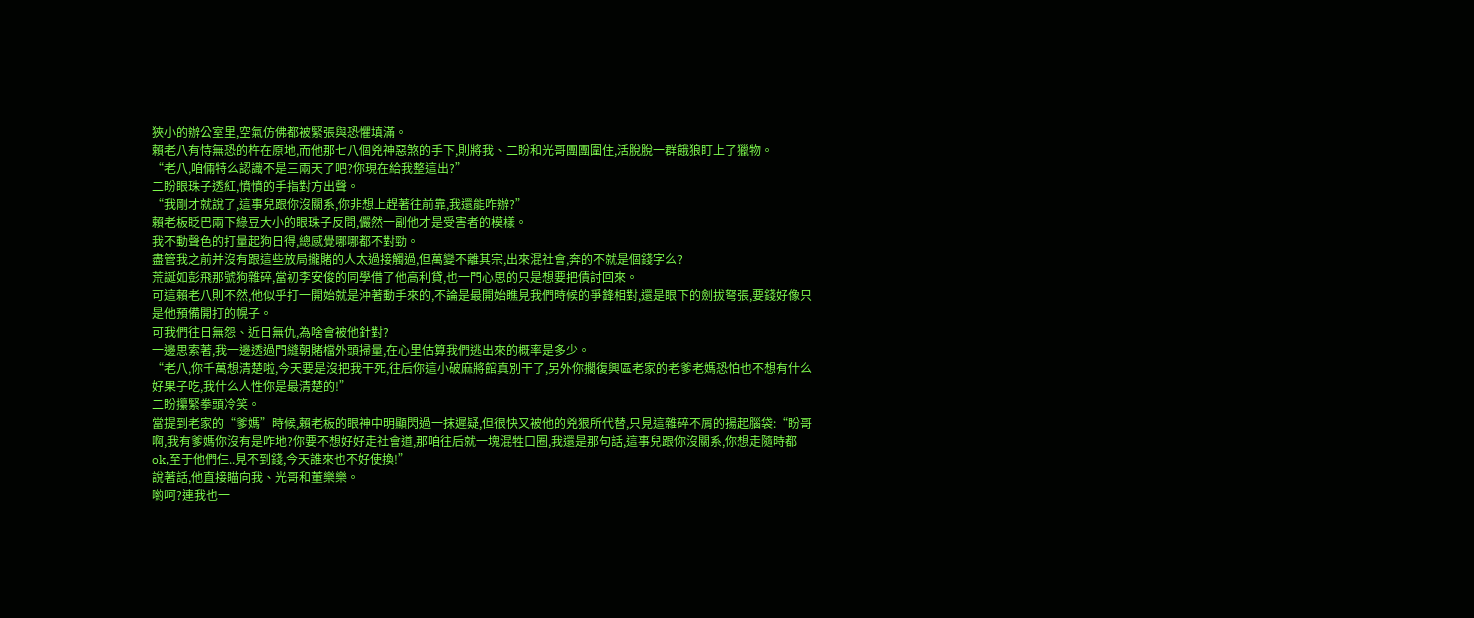狹小的辦公室里,空氣仿佛都被緊張與恐懼填滿。
賴老八有恃無恐的杵在原地,而他那七八個兇神惡煞的手下,則將我、二盼和光哥團團圍住,活脫脫一群餓狼盯上了獵物。
“老八,咱倆特么認識不是三兩天了吧?你現在給我整這出?”
二盼眼珠子透紅,憤憤的手指對方出聲。
“我剛才就說了,這事兒跟你沒關系,你非想上趕著往前靠,我還能咋辦?”
賴老板眨巴兩下綠豆大小的眼珠子反問,儼然一副他才是受害者的模樣。
我不動聲色的打量起狗日得,總感覺哪哪都不對勁。
盡管我之前并沒有跟這些放局攏賭的人太過接觸過,但萬變不離其宗,出來混社會,奔的不就是個錢字么?
荒誕如彭飛那號狗雜碎,當初李安俊的同學借了他高利貸,也一門心思的只是想要把債討回來。
可這賴老八則不然,他似乎打一開始就是沖著動手來的,不論是最開始瞧見我們時候的爭鋒相對,還是眼下的劍拔弩張,要錢好像只是他預備開打的幌子。
可我們往日無怨、近日無仇,為啥會被他針對?
一邊思索著,我一邊透過門縫朝賭檔外頭掃量,在心里估算我們逃出來的概率是多少。
“老八,你千萬想清楚啦,今天要是沒把我干死,往后你這小破麻將館真別干了,另外你擱復興區老家的老爹老媽恐怕也不想有什么好果子吃,我什么人性你是最清楚的!”
二盼攥緊拳頭冷笑。
當提到老家的“爹媽”時候,賴老板的眼神中明顯閃過一抹遲疑,但很快又被他的兇狠所代替,只見這雜碎不屑的揚起腦袋:“盼哥啊,我有爹媽你沒有是咋地?你要不想好好走社會道,那咱往后就一塊混牲口圈,我還是那句話,這事兒跟你沒關系,你想走隨時都ok,至于他們仨..見不到錢,今天誰來也不好使換!”
說著話,他直接瞄向我、光哥和董樂樂。
喲呵?連我也一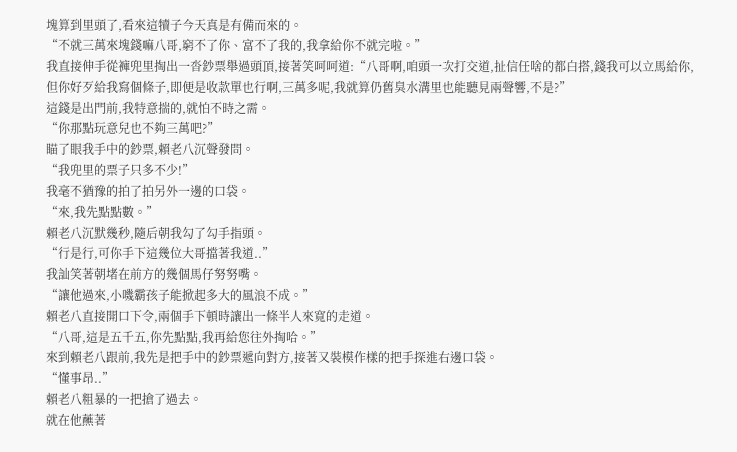塊算到里頭了,看來這犢子今天真是有備而來的。
“不就三萬來塊錢嘛八哥,窮不了你、富不了我的,我拿給你不就完啦。”
我直接伸手從褲兜里掏出一沓鈔票舉過頭頂,接著笑呵呵道:“八哥啊,咱頭一次打交道,扯信任啥的都白搭,錢我可以立馬給你,但你好歹給我寫個條子,即便是收款單也行啊,三萬多呢,我就算仍舊臭水溝里也能聽見兩聲響,不是?”
這錢是出門前,我特意揣的,就怕不時之需。
“你那點玩意兒也不夠三萬吧?”
瞄了眼我手中的鈔票,賴老八沉聲發問。
“我兜里的票子只多不少!”
我毫不猶豫的拍了拍另外一邊的口袋。
“來,我先點點數。”
賴老八沉默幾秒,隨后朝我勾了勾手指頭。
“行是行,可你手下這幾位大哥擋著我道..”
我訕笑著朝堵在前方的幾個馬仔努努嘴。
“讓他過來,小嘰霸孩子能掀起多大的風浪不成。”
賴老八直接開口下令,兩個手下頓時讓出一條半人來寬的走道。
“八哥,這是五千五,你先點點,我再給您往外掏哈。”
來到賴老八跟前,我先是把手中的鈔票遞向對方,接著又裝模作樣的把手探進右邊口袋。
“懂事昂..”
賴老八粗暴的一把搶了過去。
就在他蘸著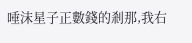唾沫星子正數錢的剎那,我右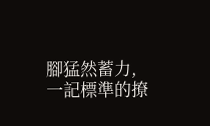腳猛然蓄力,一記標準的撩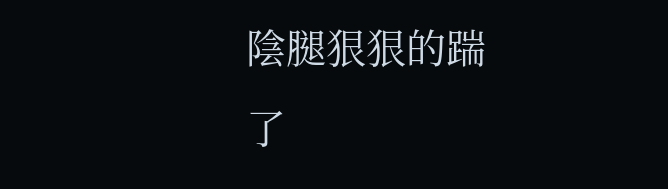陰腿狠狠的踹了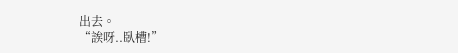出去。
“誒呀..臥槽!”